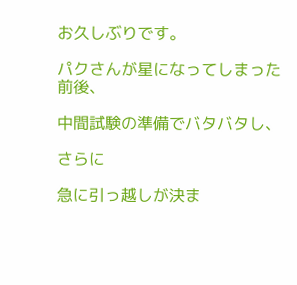お久しぶりです。

パクさんが星になってしまった前後、

中間試験の準備でバタバタし、

さらに

急に引っ越しが決ま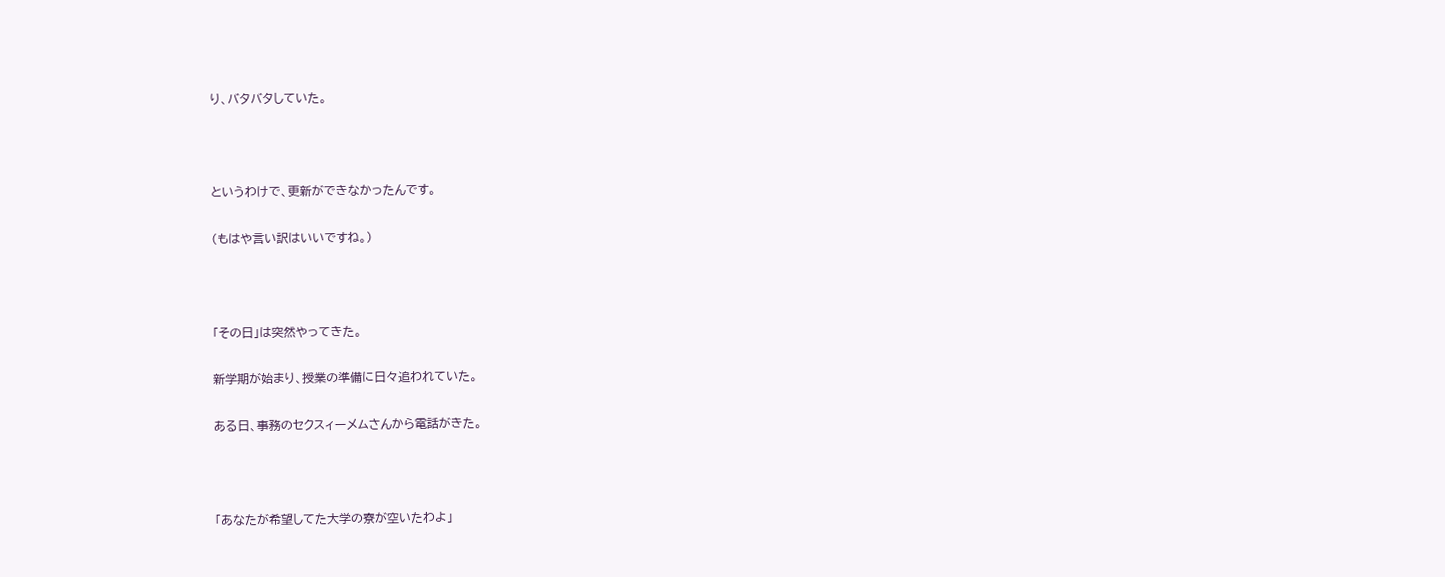り、バタバタしていた。



というわけで、更新ができなかったんです。

(もはや言い訳はいいですね。)



「その日」は突然やってきた。

新学期が始まり、授業の準備に日々追われていた。

ある日、事務のセクスィーメムさんから電話がきた。



「あなたが希望してた大学の寮が空いたわよ」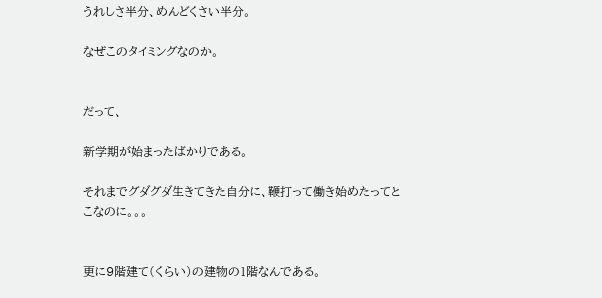うれしさ半分、めんどくさい半分。

なぜこのタイミングなのか。


だって、

新学期が始まったばかりである。

それまでグダグダ生きてきた自分に、鞭打って働き始めたってとこなのに。。。


更に9階建て(くらい)の建物の1階なんである。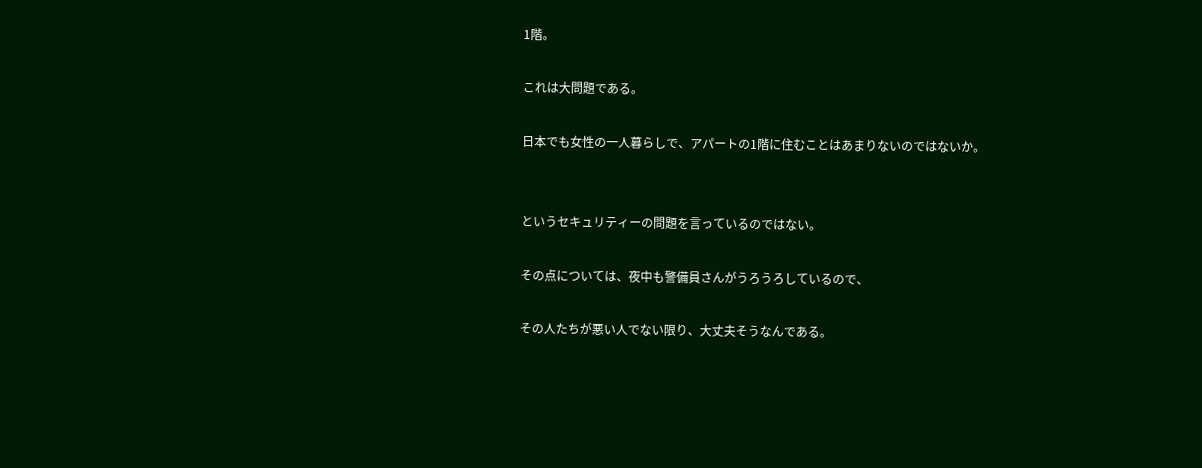1階。

これは大問題である。

日本でも女性の一人暮らしで、アパートの1階に住むことはあまりないのではないか。


というセキュリティーの問題を言っているのではない。

その点については、夜中も警備員さんがうろうろしているので、

その人たちが悪い人でない限り、大丈夫そうなんである。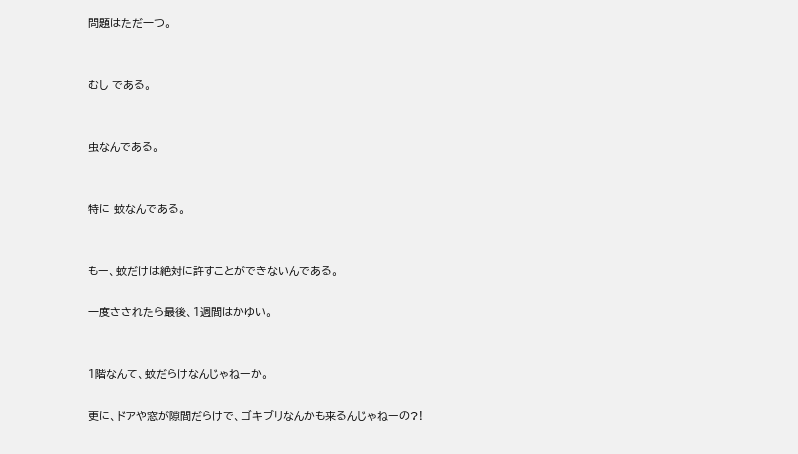問題はただ一つ。


むし である。


虫なんである。


特に 蚊なんである。


もー、蚊だけは絶対に許すことができないんである。

一度さされたら最後、1週間はかゆい。


1階なんて、蚊だらけなんじゃねーか。

更に、ドアや窓が隙間だらけで、ゴキブリなんかも来るんじゃねーの?!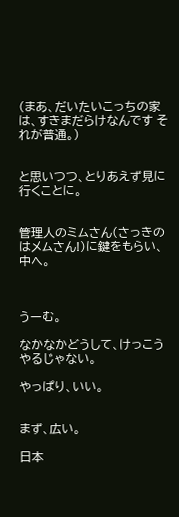(まあ、だいたいこっちの家は、すきまだらけなんです それが普通。)


と思いつつ、とりあえず見に行くことに。


管理人のミムさん(さっきのはメムさん!)に鍵をもらい、中へ。



うーむ。

なかなかどうして、けっこうやるじゃない。

やっぱり、いい。


まず、広い。

日本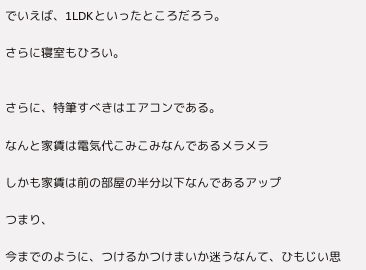でいえば、1LDKといったところだろう。

さらに寝室もひろい。


さらに、特筆すべきはエアコンである。

なんと家賃は電気代こみこみなんであるメラメラ

しかも家賃は前の部屋の半分以下なんであるアップ

つまり、

今までのように、つけるかつけまいか迷うなんて、ひもじい思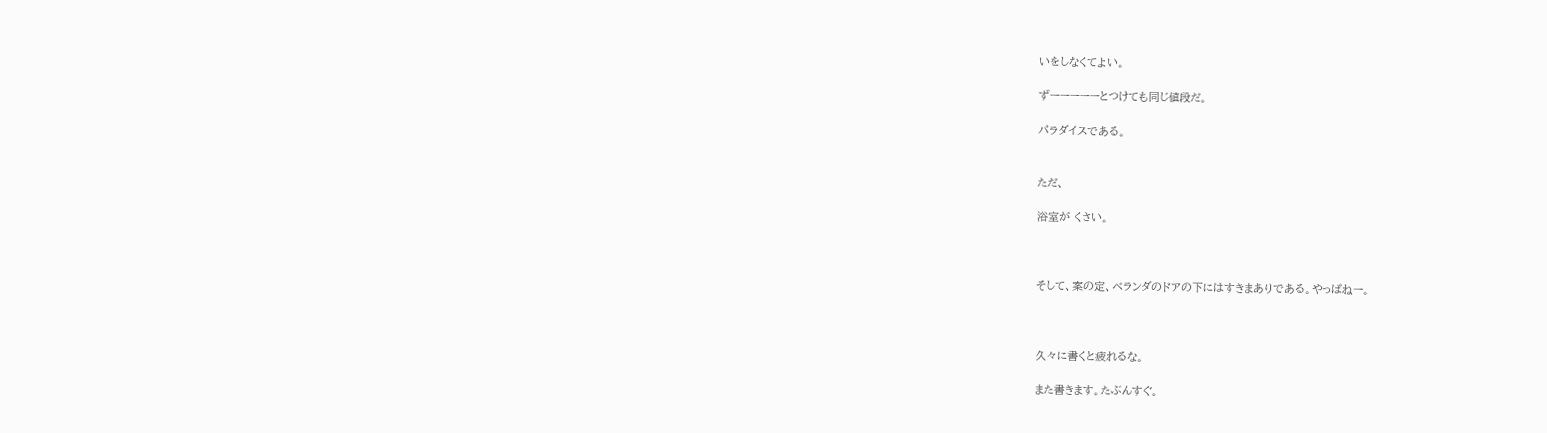いをしなくてよい。

ずーーーーーとつけても同じ値段だ。

パラダイスである。


ただ、

浴室が くさい。



そして、案の定、ベランダのドアの下にはすきまありである。やっぱねー。



久々に書くと疲れるな。

また書きます。たぶんすぐ。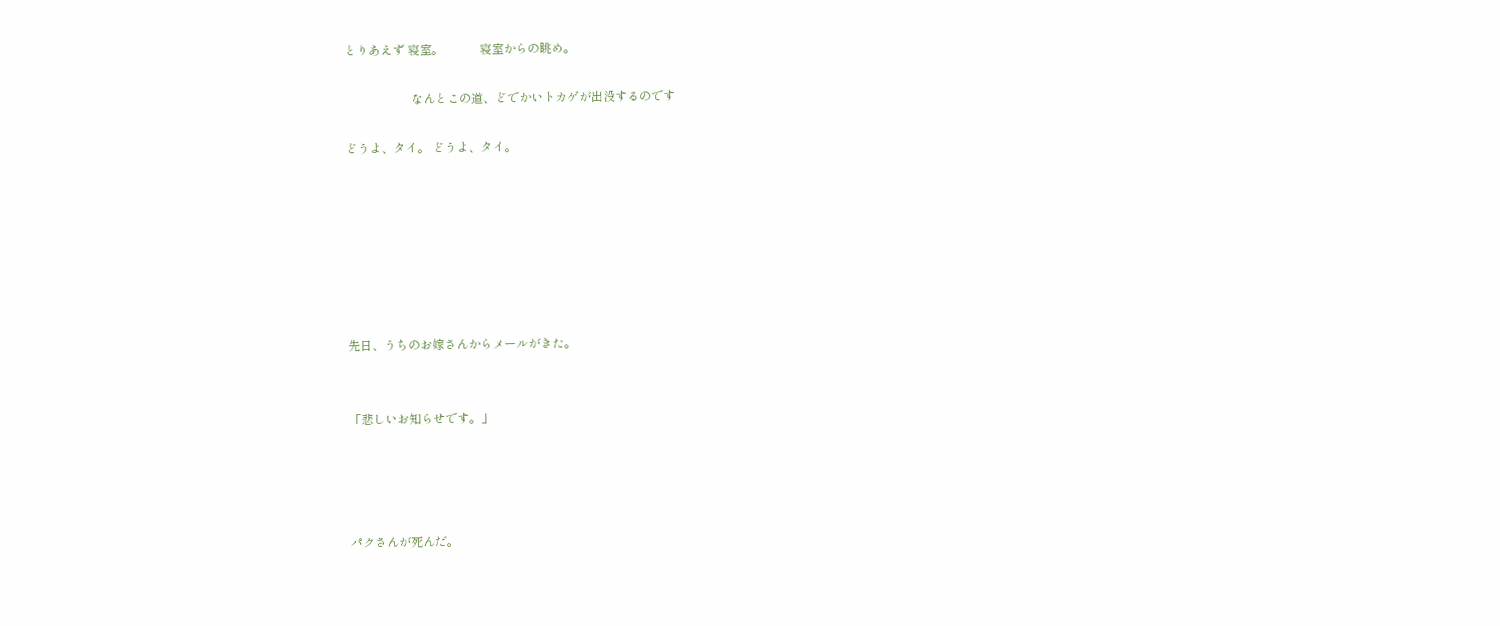とりあえず 寝室。            寝室からの眺め。

                      なんとこの道、どでかいトカゲが出没するのです

どうよ、タイ。 どうよ、タイ。







先日、うちのお嫁さんからメールがきた。


「悲しいお知らせです。」




パクさんが死んだ。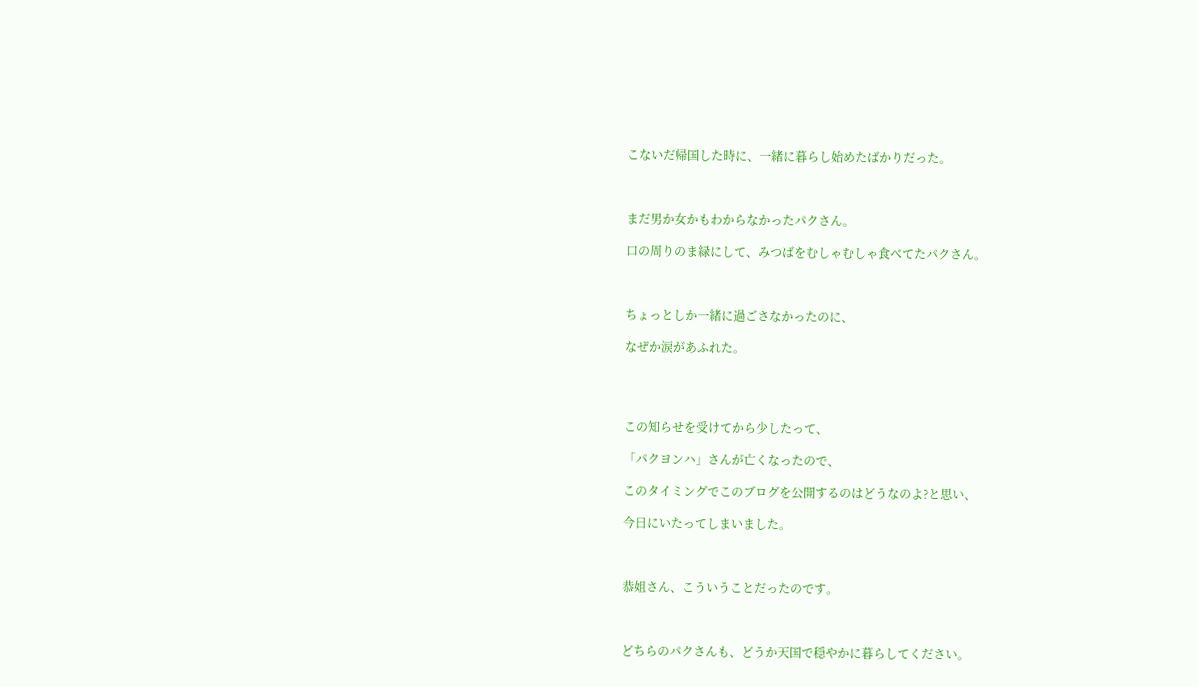こないだ帰国した時に、一緒に暮らし始めたばかりだった。



まだ男か女かもわからなかったパクさん。

口の周りのま緑にして、みつばをむしゃむしゃ食べてたパクさん。



ちょっとしか一緒に過ごさなかったのに、

なぜか涙があふれた。




この知らせを受けてから少したって、

「パクヨンハ」さんが亡くなったので、

このタイミングでこのブログを公開するのはどうなのよ?と思い、

今日にいたってしまいました。



恭姐さん、こういうことだったのです。



どちらのパクさんも、どうか天国で穏やかに暮らしてください。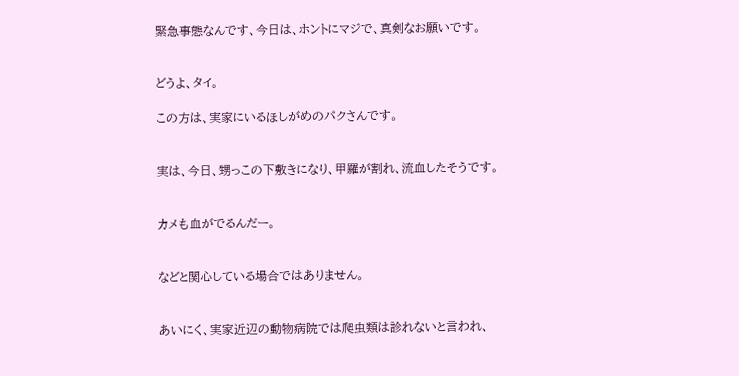緊急事態なんです、今日は、ホントにマジで、真剣なお願いです。


どうよ、タイ。

この方は、実家にいるほしがめのパクさんです。


実は、今日、甥っこの下敷きになり、甲羅が割れ、流血したそうです。


カメも血がでるんだー。


などと関心している場合ではありません。


あいにく、実家近辺の動物病院では爬虫類は診れないと言われ、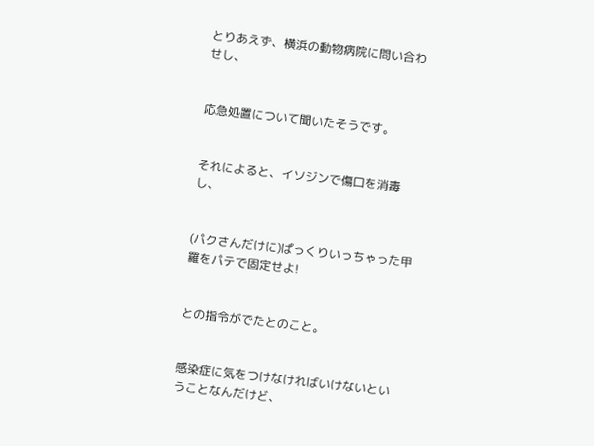とりあえず、横浜の動物病院に問い合わせし、


応急処置について聞いたそうです。


それによると、イソジンで傷口を消毒し、


(パクさんだけに)ぱっくりいっちゃった甲羅をパテで固定せよ!


との指令がでたとのこと。


感染症に気をつけなければいけないということなんだけど、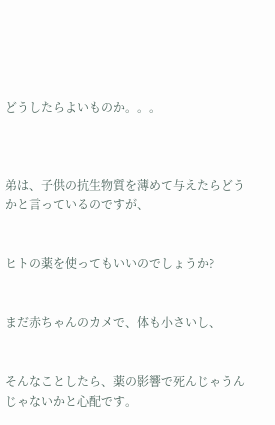どうしたらよいものか。。。



弟は、子供の抗生物質を薄めて与えたらどうかと言っているのですが、


ヒトの薬を使ってもいいのでしょうか?


まだ赤ちゃんのカメで、体も小さいし、


そんなことしたら、薬の影響で死んじゃうんじゃないかと心配です。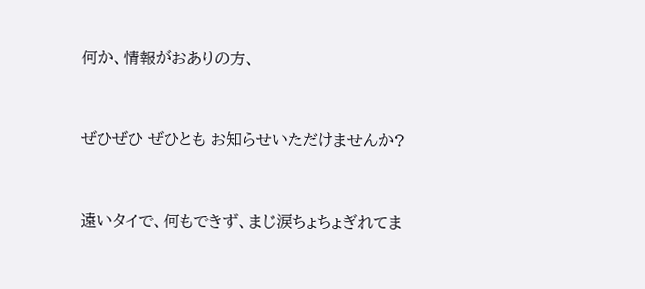何か、情報がおありの方、


ぜひぜひ ぜひとも お知らせいただけませんか?


遠いタイで、何もできず、まじ涙ちょちょぎれてま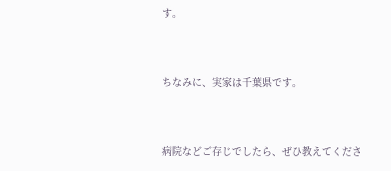す。


ちなみに、実家は千葉県です。


病院などご存じでしたら、ぜひ教えてくださ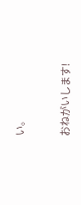い。


おねがいします!